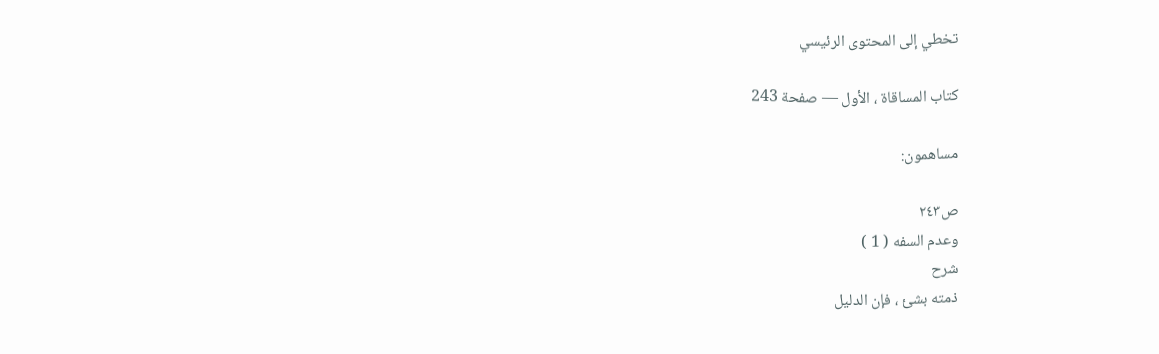تخطي إلى المحتوى الرئيسي

كتاب المساقاة ، الأول — صفحة 243

مساهمون:

ص٢٤٣
وعدم السفه ( 1 )
شرح
ذمته بشئ ، فإن الدليل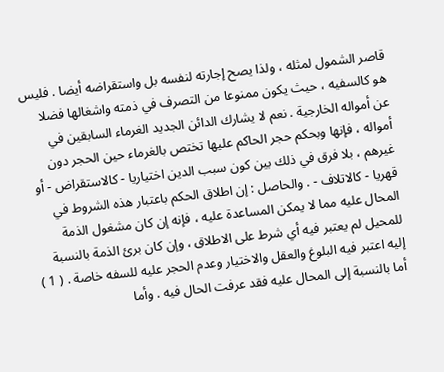قاصر الشمول لمثله ، ولذا يصح إجارته لنفسه بل واستقراضه أيضا . فليس هو كالسفيه ، حيث يكون ممنوعا من التصرف في ذمته واشغالها فضلا عن أمواله الخارجية . نعم لا يشارك الدائن الجديد الغرماء السابقين في أمواله ، فإنها وبحكم حجر الحاكم عليها تختص بالغرماء حين الحجر دون غيرهم ، بلا فرق في ذلك بين كون سبب الدين اختياريا - كالاستقراض - أو قهريا - كالاتلاف - . والحاصل : إن اطلاق الحكم باعتبار هذه الشروط في المحال عليه مما لا يمكن المساعدة عليه ، فإنه إن كان مشغول الذمة للمحيل لم يعتبر فيه أي شرط على الاطلاق ، وإن كان برئ الذمة بالنسبة إليه اعتبر فيه البلوغ والعقل والاختيار وعدم الحجر عليه للسفه خاصة . ( 1 ) أما بالنسبة إلى المحال عليه فقد عرفت الحال فيه . وأما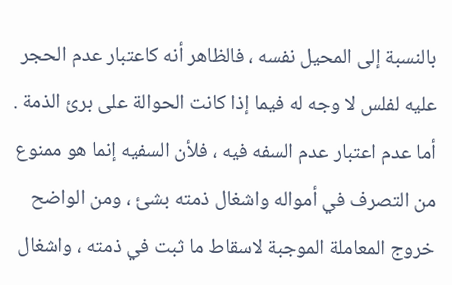بالنسبة إلى المحيل نفسه ، فالظاهر أنه كاعتبار عدم الحجر عليه لفلس لا وجه له فيما إذا كانت الحوالة على برئ الذمة . أما عدم اعتبار عدم السفه فيه ، فلأن السفيه إنما هو ممنوع من التصرف في أمواله واشغال ذمته بشئ ، ومن الواضح خروج المعاملة الموجبة لاسقاط ما ثبت في ذمته ، واشغال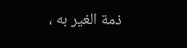ذمة الغير به ،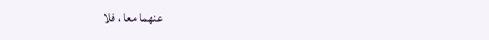عنهما معا ، فلا